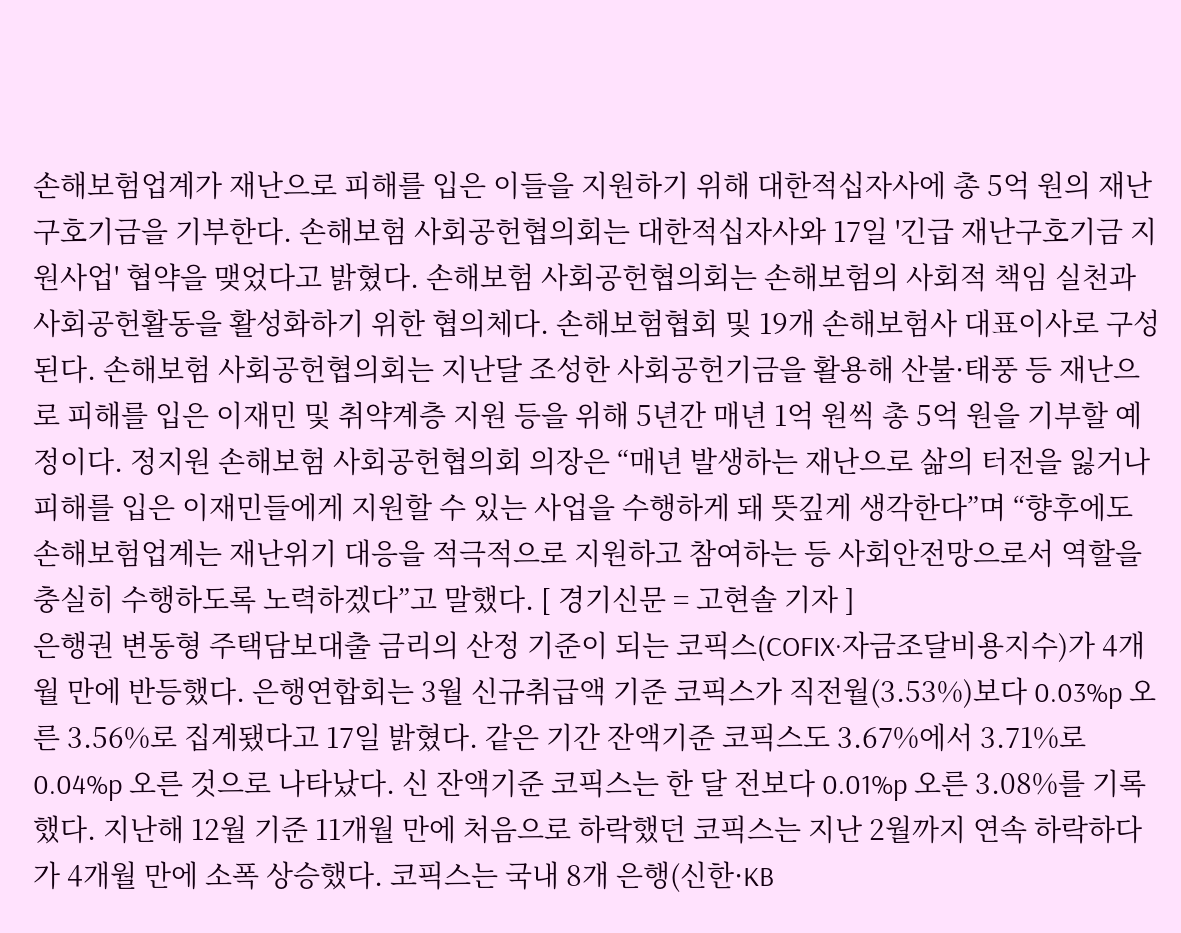손해보험업계가 재난으로 피해를 입은 이들을 지원하기 위해 대한적십자사에 총 5억 원의 재난구호기금을 기부한다. 손해보험 사회공헌협의회는 대한적십자사와 17일 '긴급 재난구호기금 지원사업' 협약을 맺었다고 밝혔다. 손해보험 사회공헌협의회는 손해보험의 사회적 책임 실천과 사회공헌활동을 활성화하기 위한 협의체다. 손해보험협회 및 19개 손해보험사 대표이사로 구성된다. 손해보험 사회공헌협의회는 지난달 조성한 사회공헌기금을 활용해 산불·태풍 등 재난으로 피해를 입은 이재민 및 취약계층 지원 등을 위해 5년간 매년 1억 원씩 총 5억 원을 기부할 예정이다. 정지원 손해보험 사회공헌협의회 의장은 “매년 발생하는 재난으로 삶의 터전을 잃거나 피해를 입은 이재민들에게 지원할 수 있는 사업을 수행하게 돼 뜻깊게 생각한다”며 “향후에도 손해보험업계는 재난위기 대응을 적극적으로 지원하고 참여하는 등 사회안전망으로서 역할을 충실히 수행하도록 노력하겠다”고 말했다. [ 경기신문 = 고현솔 기자 ]
은행권 변동형 주택담보대출 금리의 산정 기준이 되는 코픽스(COFIX·자금조달비용지수)가 4개월 만에 반등했다. 은행연합회는 3월 신규취급액 기준 코픽스가 직전월(3.53%)보다 0.03%p 오른 3.56%로 집계됐다고 17일 밝혔다. 같은 기간 잔액기준 코픽스도 3.67%에서 3.71%로 0.04%p 오른 것으로 나타났다. 신 잔액기준 코픽스는 한 달 전보다 0.01%p 오른 3.08%를 기록했다. 지난해 12월 기준 11개월 만에 처음으로 하락했던 코픽스는 지난 2월까지 연속 하락하다가 4개월 만에 소폭 상승했다. 코픽스는 국내 8개 은행(신한·KB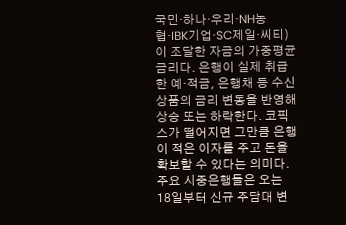국민·하나·우리·NH농협·IBK기업·SC제일·씨티)이 조달한 자금의 가중평균금리다. 은행이 실제 취급한 예·적금, 은행채 등 수신상품의 금리 변동을 반영해 상승 또는 하락한다. 코픽스가 떨어지면 그만큼 은행이 적은 이자를 주고 돈을 확보할 수 있다는 의미다. 주요 시중은행들은 오는 18일부터 신규 주담대 변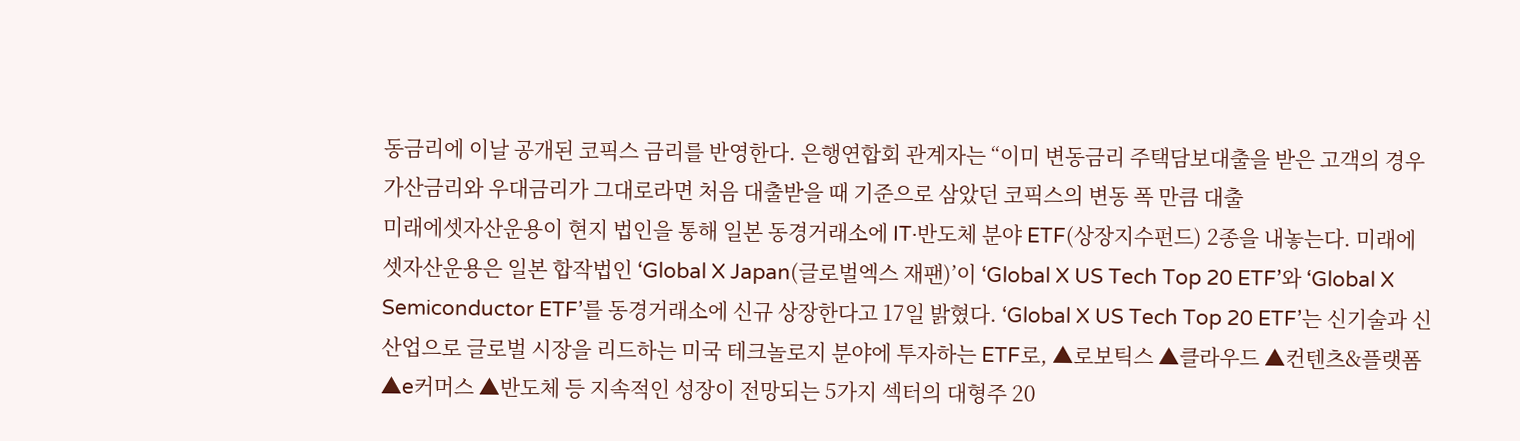동금리에 이날 공개된 코픽스 금리를 반영한다. 은행연합회 관계자는 “이미 변동금리 주택담보대출을 받은 고객의 경우 가산금리와 우대금리가 그대로라면 처음 대출받을 때 기준으로 삼았던 코픽스의 변동 폭 만큼 대출
미래에셋자산운용이 현지 법인을 통해 일본 동경거래소에 IT·반도체 분야 ETF(상장지수펀드) 2종을 내놓는다. 미래에셋자산운용은 일본 합작법인 ‘Global X Japan(글로벌엑스 재팬)’이 ‘Global X US Tech Top 20 ETF’와 ‘Global X Semiconductor ETF’를 동경거래소에 신규 상장한다고 17일 밝혔다. ‘Global X US Tech Top 20 ETF’는 신기술과 신산업으로 글로벌 시장을 리드하는 미국 테크놀로지 분야에 투자하는 ETF로, ▲로보틱스 ▲클라우드 ▲컨텐츠&플랫폼 ▲e커머스 ▲반도체 등 지속적인 성장이 전망되는 5가지 섹터의 대형주 20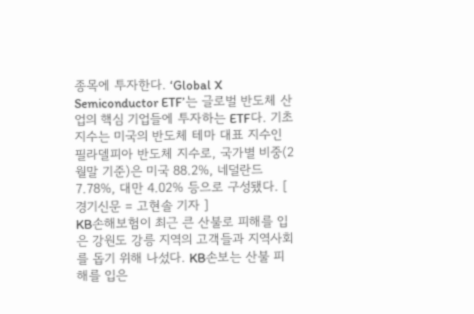종목에 투자한다. ‘Global X Semiconductor ETF’는 글로벌 반도체 산업의 핵심 기업들에 투자하는 ETF다. 기초 지수는 미국의 반도체 테마 대표 지수인 필라델피아 반도체 지수로, 국가별 비중(2월말 기준)은 미국 88.2%, 네덜란드 7.78%, 대만 4.02% 등으로 구성됐다. [ 경기신문 = 고현솔 기자 ]
KB손해보험이 최근 큰 산불로 피해를 입은 강원도 강릉 지역의 고객들과 지역사회를 돕기 위해 나섰다. KB손보는 산불 피해를 입은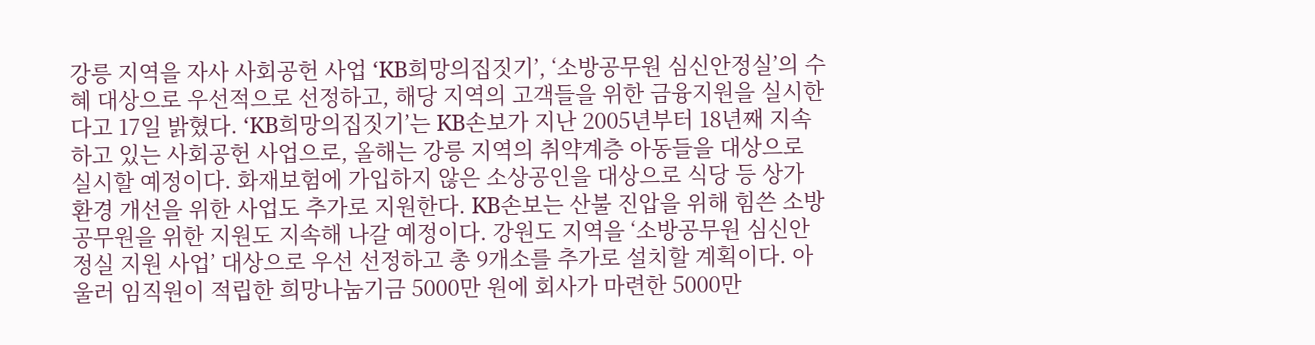강릉 지역을 자사 사회공헌 사업 ‘KB희망의집짓기’, ‘소방공무원 심신안정실’의 수혜 대상으로 우선적으로 선정하고, 해당 지역의 고객들을 위한 금융지원을 실시한다고 17일 밝혔다. ‘KB희망의집짓기’는 KB손보가 지난 2005년부터 18년째 지속하고 있는 사회공헌 사업으로, 올해는 강릉 지역의 취약계층 아동들을 대상으로 실시할 예정이다. 화재보험에 가입하지 않은 소상공인을 대상으로 식당 등 상가 환경 개선을 위한 사업도 추가로 지원한다. KB손보는 산불 진압을 위해 힘쓴 소방공무원을 위한 지원도 지속해 나갈 예정이다. 강원도 지역을 ‘소방공무원 심신안정실 지원 사업’ 대상으로 우선 선정하고 총 9개소를 추가로 설치할 계획이다. 아울러 임직원이 적립한 희망나눔기금 5000만 원에 회사가 마련한 5000만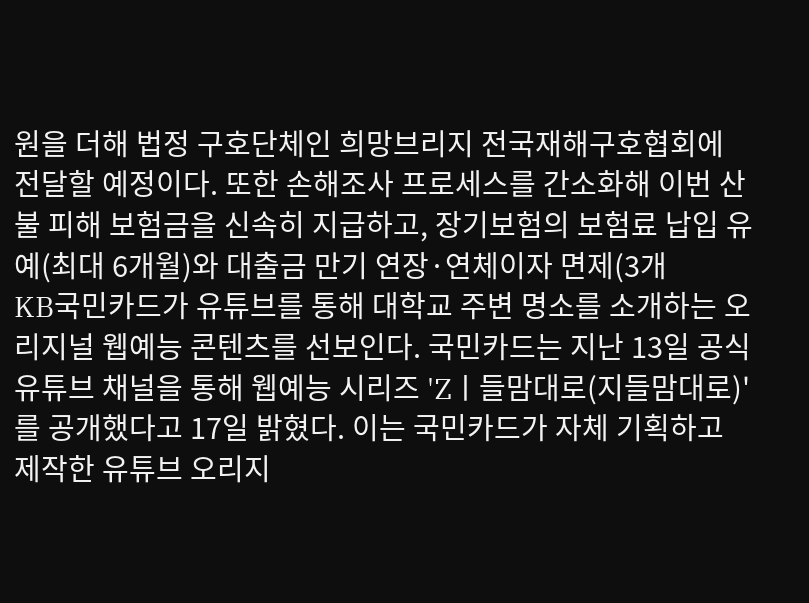원을 더해 법정 구호단체인 희망브리지 전국재해구호협회에 전달할 예정이다. 또한 손해조사 프로세스를 간소화해 이번 산불 피해 보험금을 신속히 지급하고, 장기보험의 보험료 납입 유예(최대 6개월)와 대출금 만기 연장·연체이자 면제(3개
KB국민카드가 유튜브를 통해 대학교 주변 명소를 소개하는 오리지널 웹예능 콘텐츠를 선보인다. 국민카드는 지난 13일 공식 유튜브 채널을 통해 웹예능 시리즈 'Zㅣ들맘대로(지들맘대로)'를 공개했다고 17일 밝혔다. 이는 국민카드가 자체 기획하고 제작한 유튜브 오리지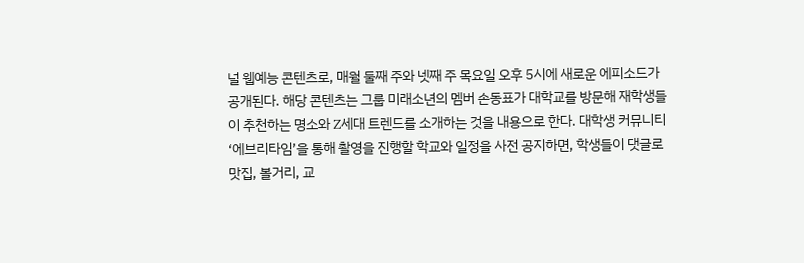널 웹예능 콘텐츠로, 매월 둘째 주와 넷째 주 목요일 오후 5시에 새로운 에피소드가 공개된다. 해당 콘텐츠는 그룹 미래소년의 멤버 손동표가 대학교를 방문해 재학생들이 추천하는 명소와 Z세대 트렌드를 소개하는 것을 내용으로 한다. 대학생 커뮤니티 ‘에브리타임’을 통해 촬영을 진행할 학교와 일정을 사전 공지하면, 학생들이 댓글로 맛집, 볼거리, 교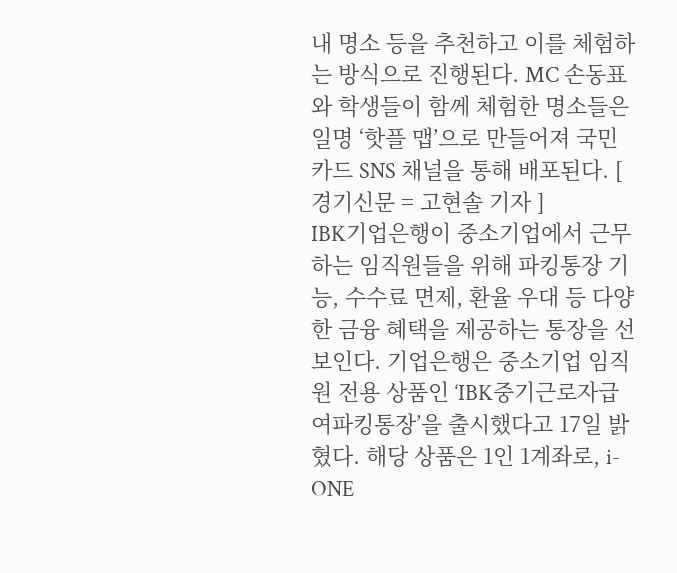내 명소 등을 추천하고 이를 체험하는 방식으로 진행된다. MC 손동표와 학생들이 함께 체험한 명소들은 일명 ‘핫플 맵’으로 만들어져 국민카드 SNS 채널을 통해 배포된다. [ 경기신문 = 고현솔 기자 ]
IBK기업은행이 중소기업에서 근무하는 임직원들을 위해 파킹통장 기능, 수수료 면제, 환율 우대 등 다양한 금융 혜택을 제공하는 통장을 선보인다. 기업은행은 중소기업 임직원 전용 상품인 ‘IBK중기근로자급여파킹통장’을 출시했다고 17일 밝혔다. 해당 상품은 1인 1계좌로, i-ONE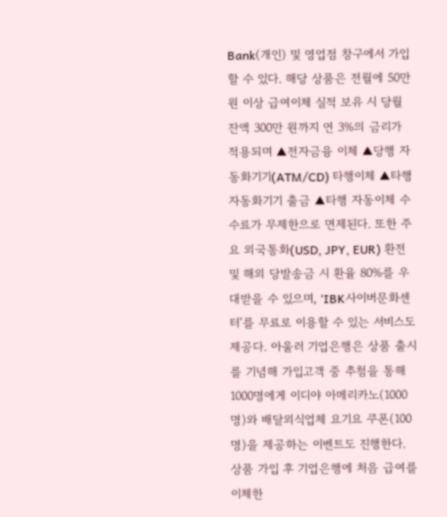Bank(개인) 및 영업점 창구에서 가입할 수 있다. 해당 상품은 전월에 50만 원 이상 급여이체 실적 보유 시 당월 잔액 300만 원까지 연 3%의 금리가 적용되며 ▲전자금융 이체 ▲당행 자동화기기(ATM/CD) 타행이체 ▲타행 자동화기기 출금 ▲타행 자동이체 수수료가 무제한으로 면제된다. 또한 주요 외국통화(USD, JPY, EUR) 환전 및 해외 당발송금 시 환율 80%를 우대받을 수 있으며, ‘IBK사이버문화센터’를 무료로 이용할 수 있는 서비스도 제공다. 아울러 기업은행은 상품 출시를 기념해 가입고객 중 추첨을 통해 1000명에게 이디야 아메리카노(1000명)와 배달외식업체 요기요 쿠폰(100명)을 제공하는 이벤트도 진행한다. 상품 가입 후 기업은행에 처음 급여를 이체한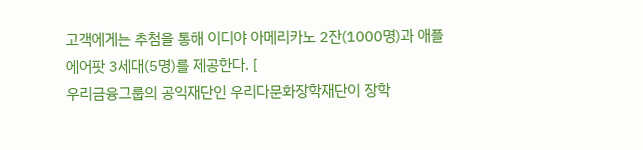고객에게는 추첨을 통해 이디야 아메리카노 2잔(1000명)과 애플 에어팟 3세대(5명)를 제공한다. [
우리금융그룹의 공익재단인 우리다문화장학재단이 장학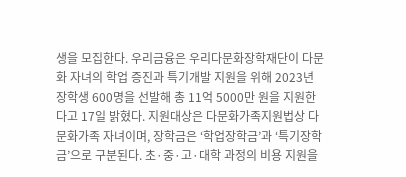생을 모집한다. 우리금융은 우리다문화장학재단이 다문화 자녀의 학업 증진과 특기개발 지원을 위해 2023년 장학생 600명을 선발해 총 11억 5000만 원을 지원한다고 17일 밝혔다. 지원대상은 다문화가족지원법상 다문화가족 자녀이며, 장학금은 ‘학업장학금’과 ‘특기장학금’으로 구분된다. 초·중·고·대학 과정의 비용 지원을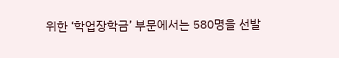위한 ‘학업장학금’ 부문에서는 580명을 선발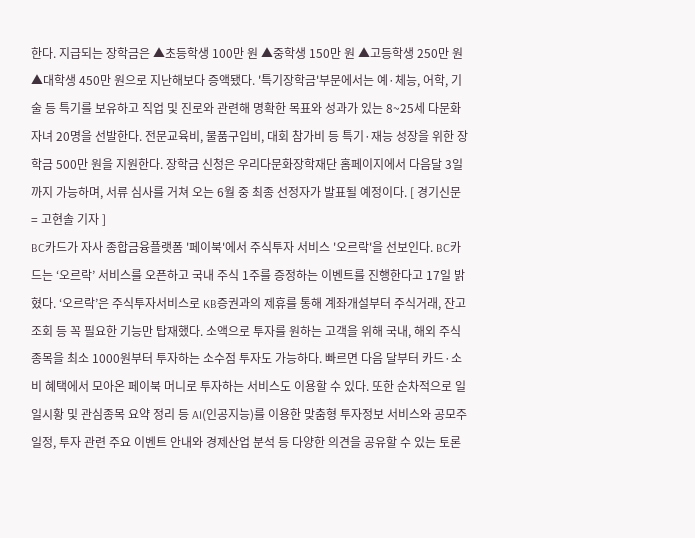한다. 지급되는 장학금은 ▲초등학생 100만 원 ▲중학생 150만 원 ▲고등학생 250만 원 ▲대학생 450만 원으로 지난해보다 증액됐다. '특기장학금'부문에서는 예·체능, 어학, 기술 등 특기를 보유하고 직업 및 진로와 관련해 명확한 목표와 성과가 있는 8~25세 다문화 자녀 20명을 선발한다. 전문교육비, 물품구입비, 대회 참가비 등 특기·재능 성장을 위한 장학금 500만 원을 지원한다. 장학금 신청은 우리다문화장학재단 홈페이지에서 다음달 3일까지 가능하며, 서류 심사를 거쳐 오는 6월 중 최종 선정자가 발표될 예정이다. [ 경기신문 = 고현솔 기자 ]
BC카드가 자사 종합금융플랫폼 '페이북'에서 주식투자 서비스 '오르락'을 선보인다. BC카드는 ‘오르락’ 서비스를 오픈하고 국내 주식 1주를 증정하는 이벤트를 진행한다고 17일 밝혔다. ‘오르락’은 주식투자서비스로 KB증권과의 제휴를 통해 계좌개설부터 주식거래, 잔고 조회 등 꼭 필요한 기능만 탑재했다. 소액으로 투자를 원하는 고객을 위해 국내, 해외 주식 종목을 최소 1000원부터 투자하는 소수점 투자도 가능하다. 빠르면 다음 달부터 카드·소비 혜택에서 모아온 페이북 머니로 투자하는 서비스도 이용할 수 있다. 또한 순차적으로 일일시황 및 관심종목 요약 정리 등 AI(인공지능)를 이용한 맞춤형 투자정보 서비스와 공모주 일정, 투자 관련 주요 이벤트 안내와 경제산업 분석 등 다양한 의견을 공유할 수 있는 토론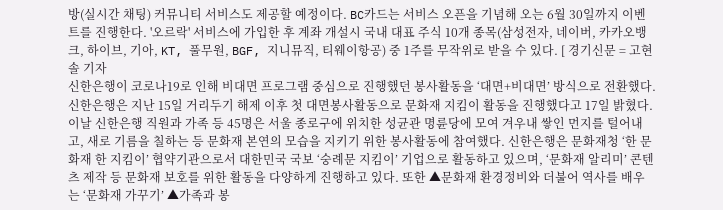방(실시간 채팅) 커뮤니티 서비스도 제공할 예정이다. BC카드는 서비스 오픈을 기념해 오는 6월 30일까지 이벤트를 진행한다. '오르락' 서비스에 가입한 후 계좌 개설시 국내 대표 주식 10개 종목(삼성전자, 네이버, 카카오뱅크, 하이브, 기아, KT, 풀무원, BGF, 지니뮤직, 티웨이항공) 중 1주를 무작위로 받을 수 있다. [ 경기신문 = 고현솔 기자
신한은행이 코로나19로 인해 비대면 프로그램 중심으로 진행했던 봉사활동을 ‘대면+비대면’ 방식으로 전환했다. 신한은행은 지난 15일 거리두기 해제 이후 첫 대면봉사활동으로 문화재 지킴이 활동을 진행했다고 17일 밝혔다. 이날 신한은행 직원과 가족 등 45명은 서울 종로구에 위치한 성균관 명륜당에 모여 겨우내 쌓인 먼지를 털어내고, 새로 기름을 칠하는 등 문화재 본연의 모습을 지키기 위한 봉사활동에 참여했다. 신한은행은 문화재청 ‘한 문화재 한 지킴이’ 협약기관으로서 대한민국 국보 ‘숭례문 지킴이’ 기업으로 활동하고 있으며, ‘문화재 알리미’ 콘텐츠 제작 등 문화재 보호를 위한 활동을 다양하게 진행하고 있다. 또한 ▲문화재 환경정비와 더불어 역사를 배우는 ‘문화재 가꾸기’ ▲가족과 봉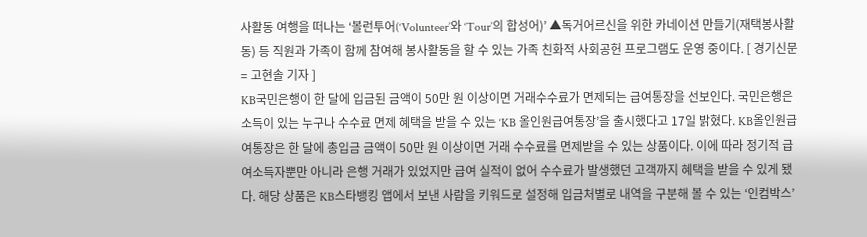사활동 여행을 떠나는 ‘볼런투어(‘Volunteer’와 ‘Tour’의 합성어)’ ▲독거어르신을 위한 카네이션 만들기(재택봉사활동) 등 직원과 가족이 함께 참여해 봉사활동을 할 수 있는 가족 친화적 사회공헌 프로그램도 운영 중이다. [ 경기신문 = 고현솔 기자 ]
KB국민은행이 한 달에 입금된 금액이 50만 원 이상이면 거래수수료가 면제되는 급여통장을 선보인다. 국민은행은 소득이 있는 누구나 수수료 면제 혜택을 받을 수 있는 ‘KB 올인원급여통장’을 출시했다고 17일 밝혔다. KB올인원급여통장은 한 달에 총입금 금액이 50만 원 이상이면 거래 수수료를 면제받을 수 있는 상품이다. 이에 따라 정기적 급여소득자뿐만 아니라 은행 거래가 있었지만 급여 실적이 없어 수수료가 발생했던 고객까지 혜택을 받을 수 있게 됐다. 해당 상품은 KB스타뱅킹 앱에서 보낸 사람을 키워드로 설정해 입금처별로 내역을 구분해 볼 수 있는 ‘인컴박스’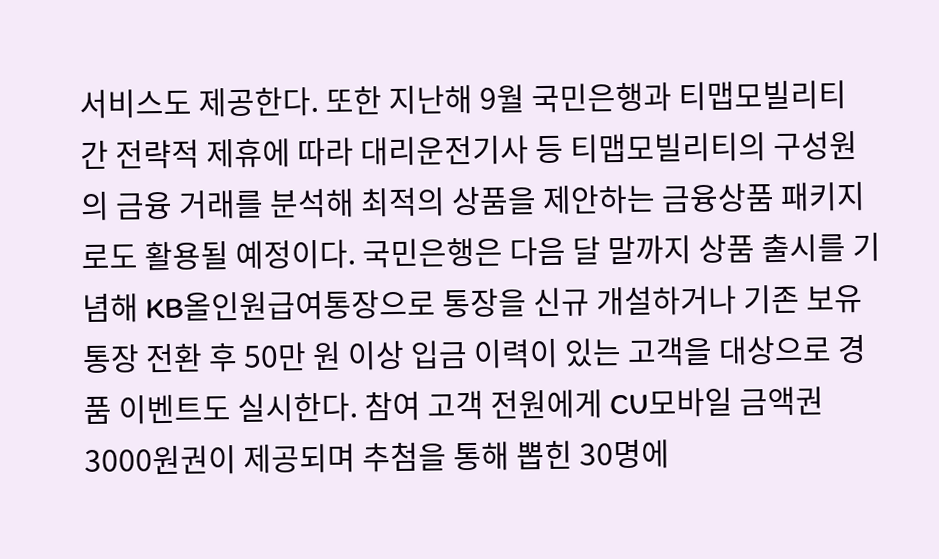서비스도 제공한다. 또한 지난해 9월 국민은행과 티맵모빌리티 간 전략적 제휴에 따라 대리운전기사 등 티맵모빌리티의 구성원의 금융 거래를 분석해 최적의 상품을 제안하는 금융상품 패키지로도 활용될 예정이다. 국민은행은 다음 달 말까지 상품 출시를 기념해 KB올인원급여통장으로 통장을 신규 개설하거나 기존 보유 통장 전환 후 50만 원 이상 입금 이력이 있는 고객을 대상으로 경품 이벤트도 실시한다. 참여 고객 전원에게 CU모바일 금액권 3000원권이 제공되며 추첨을 통해 뽑힌 30명에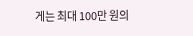게는 최대 100만 원의